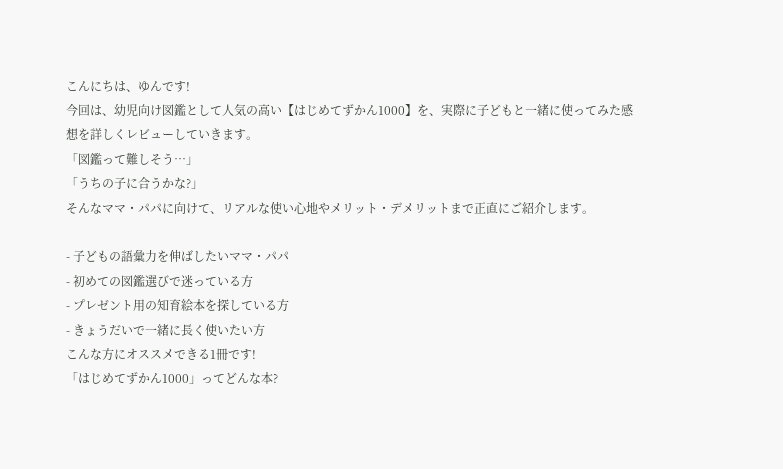こんにちは、ゆんです!
今回は、幼児向け図鑑として人気の高い【はじめてずかん1000】を、実際に子どもと一緒に使ってみた感想を詳しくレビューしていきます。
「図鑑って難しそう…」
「うちの子に合うかな?」
そんなママ・パパに向けて、リアルな使い心地やメリット・デメリットまで正直にご紹介します。

- 子どもの語彙力を伸ばしたいママ・パパ
- 初めての図鑑選びで迷っている方
- プレゼント用の知育絵本を探している方
- きょうだいで一緒に長く使いたい方
こんな方にオススメできる1冊です!
「はじめてずかん1000」ってどんな本?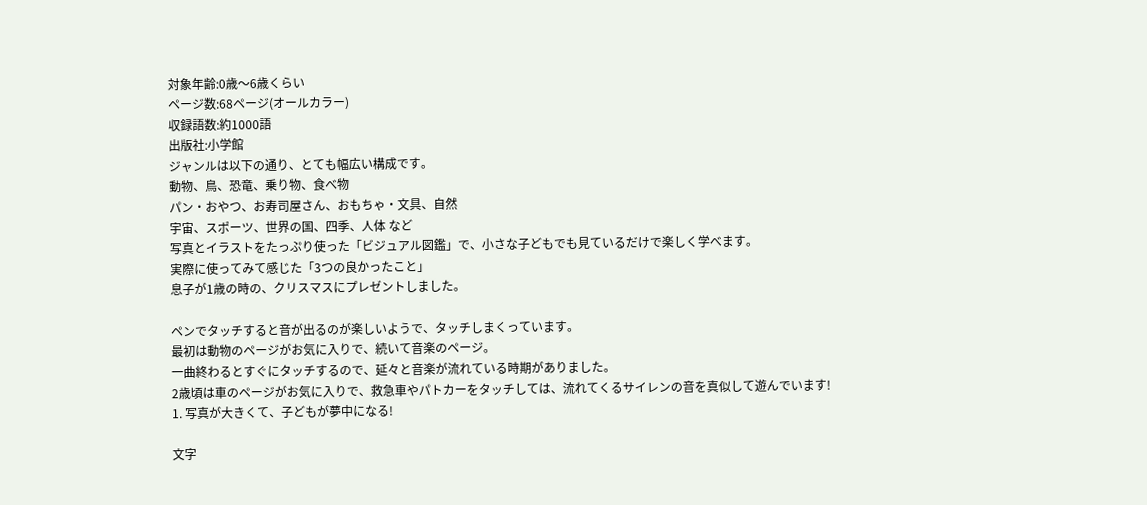対象年齢:0歳〜6歳くらい
ページ数:68ページ(オールカラー)
収録語数:約1000語
出版社:小学館
ジャンルは以下の通り、とても幅広い構成です。
動物、鳥、恐竜、乗り物、食べ物
パン・おやつ、お寿司屋さん、おもちゃ・文具、自然
宇宙、スポーツ、世界の国、四季、人体 など
写真とイラストをたっぷり使った「ビジュアル図鑑」で、小さな子どもでも見ているだけで楽しく学べます。
実際に使ってみて感じた「3つの良かったこと」
息子が1歳の時の、クリスマスにプレゼントしました。

ペンでタッチすると音が出るのが楽しいようで、タッチしまくっています。
最初は動物のページがお気に入りで、続いて音楽のページ。
一曲終わるとすぐにタッチするので、延々と音楽が流れている時期がありました。
2歳頃は車のページがお気に入りで、救急車やパトカーをタッチしては、流れてくるサイレンの音を真似して遊んでいます!
1. 写真が大きくて、子どもが夢中になる!

文字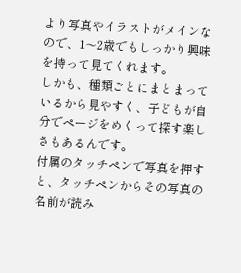より写真やイラストがメインなので、1〜2歳でもしっかり興味を持って見てくれます。
しかも、種類ごとにまとまっているから見やすく、子どもが自分でページをめくって探す楽しさもあるんです。
付属のタッチペンで写真を押すと、タッチペンからその写真の名前が読み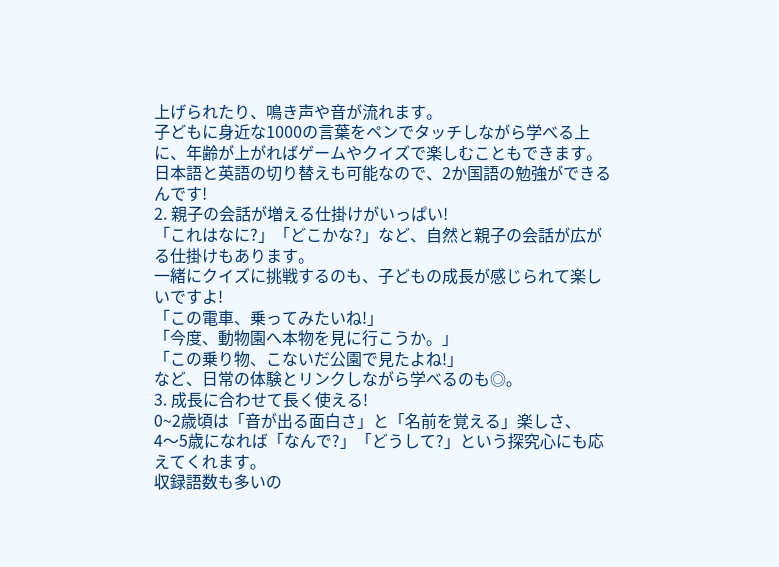上げられたり、鳴き声や音が流れます。
子どもに身近な1000の言葉をペンでタッチしながら学べる上に、年齢が上がればゲームやクイズで楽しむこともできます。
日本語と英語の切り替えも可能なので、2か国語の勉強ができるんです!
2. 親子の会話が増える仕掛けがいっぱい!
「これはなに?」「どこかな?」など、自然と親子の会話が広がる仕掛けもあります。
一緒にクイズに挑戦するのも、子どもの成長が感じられて楽しいですよ!
「この電車、乗ってみたいね!」
「今度、動物園へ本物を見に行こうか。」
「この乗り物、こないだ公園で見たよね!」
など、日常の体験とリンクしながら学べるのも◎。
3. 成長に合わせて長く使える!
0~2歳頃は「音が出る面白さ」と「名前を覚える」楽しさ、
4〜5歳になれば「なんで?」「どうして?」という探究心にも応えてくれます。
収録語数も多いの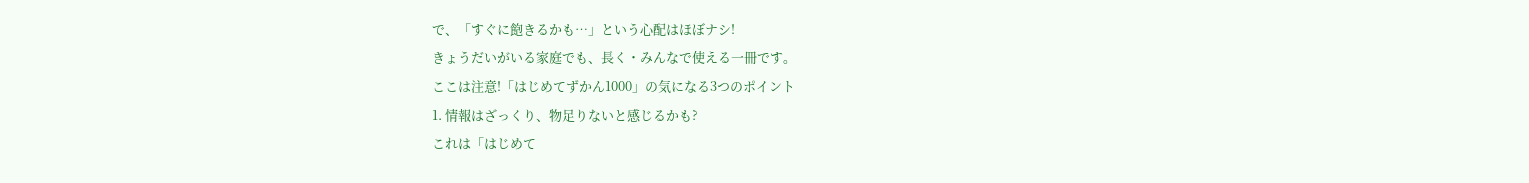で、「すぐに飽きるかも…」という心配はほぼナシ!
きょうだいがいる家庭でも、長く・みんなで使える一冊です。
ここは注意!「はじめてずかん1000」の気になる3つのポイント
1. 情報はざっくり、物足りないと感じるかも?
これは「はじめて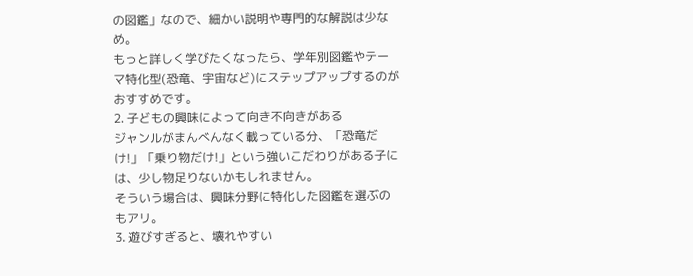の図鑑」なので、細かい説明や専門的な解説は少なめ。
もっと詳しく学びたくなったら、学年別図鑑やテーマ特化型(恐竜、宇宙など)にステップアップするのがおすすめです。
2. 子どもの興味によって向き不向きがある
ジャンルがまんべんなく載っている分、「恐竜だけ!」「乗り物だけ!」という強いこだわりがある子には、少し物足りないかもしれません。
そういう場合は、興味分野に特化した図鑑を選ぶのもアリ。
3. 遊びすぎると、壊れやすい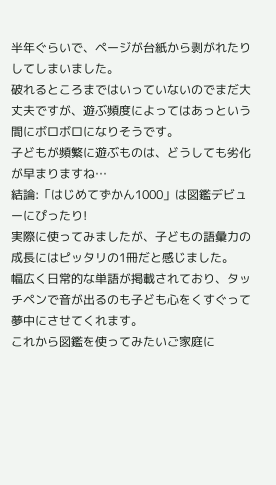半年ぐらいで、ページが台紙から剥がれたりしてしまいました。
破れるところまではいっていないのでまだ大丈夫ですが、遊ぶ頻度によってはあっという間にボロボロになりそうです。
子どもが頻繁に遊ぶものは、どうしても劣化が早まりますね…
結論:「はじめてずかん1000」は図鑑デビューにぴったり!
実際に使ってみましたが、子どもの語彙力の成長にはピッタリの1冊だと感じました。
幅広く日常的な単語が掲載されており、タッチペンで音が出るのも子ども心をくすぐって夢中にさせてくれます。
これから図鑑を使ってみたいご家庭に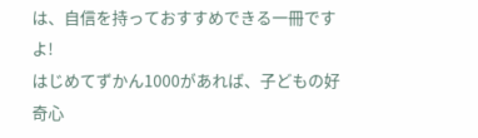は、自信を持っておすすめできる一冊ですよ!
はじめてずかん1000があれば、子どもの好奇心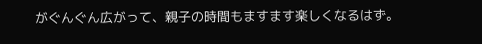がぐんぐん広がって、親子の時間もますます楽しくなるはず。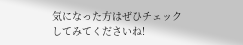気になった方はぜひチェックしてみてくださいね!